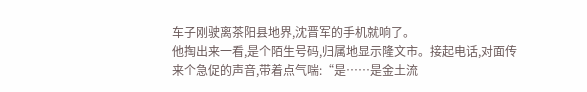车子刚驶离茶阳县地界,沈晋军的手机就响了。
他掏出来一看,是个陌生号码,归属地显示隆文市。接起电话,对面传来个急促的声音,带着点气喘:“是……是金土流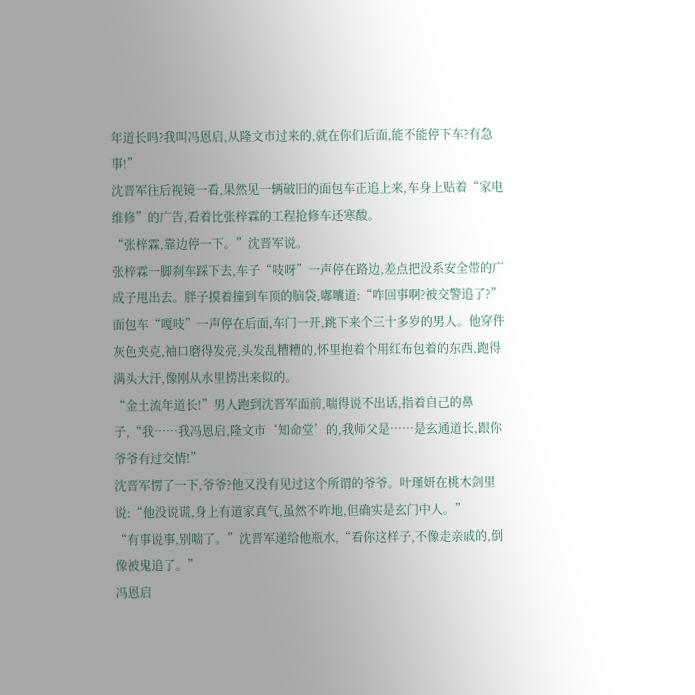年道长吗?我叫冯恩启,从隆文市过来的,就在你们后面,能不能停下车?有急事!”
沈晋军往后视镜一看,果然见一辆破旧的面包车正追上来,车身上贴着“家电维修”的广告,看着比张梓霖的工程抢修车还寒酸。
“张梓霖,靠边停一下。”沈晋军说。
张梓霖一脚刹车踩下去,车子“吱呀”一声停在路边,差点把没系安全带的广成子甩出去。胖子摸着撞到车顶的脑袋,嘟囔道:“咋回事啊?被交警追了?”
面包车“嘎吱”一声停在后面,车门一开,跳下来个三十多岁的男人。他穿件灰色夹克,袖口磨得发亮,头发乱糟糟的,怀里抱着个用红布包着的东西,跑得满头大汗,像刚从水里捞出来似的。
“金土流年道长!”男人跑到沈晋军面前,喘得说不出话,指着自己的鼻子,“我……我冯恩启,隆文市‘知命堂’的,我师父是……是玄通道长,跟你爷爷有过交情!”
沈晋军愣了一下,爷爷?他又没有见过这个所谓的爷爷。叶瑾妍在桃木剑里说:“他没说谎,身上有道家真气,虽然不咋地,但确实是玄门中人。”
“有事说事,别喘了。”沈晋军递给他瓶水,“看你这样子,不像走亲戚的,倒像被鬼追了。”
冯恩启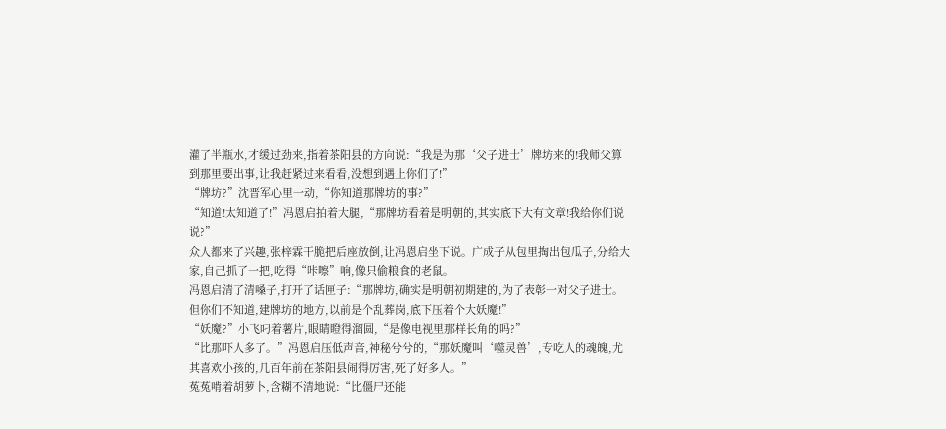灌了半瓶水,才缓过劲来,指着茶阳县的方向说:“我是为那‘父子进士’牌坊来的!我师父算到那里要出事,让我赶紧过来看看,没想到遇上你们了!”
“牌坊?”沈晋军心里一动,“你知道那牌坊的事?”
“知道!太知道了!”冯恩启拍着大腿,“那牌坊看着是明朝的,其实底下大有文章!我给你们说说?”
众人都来了兴趣,张梓霖干脆把后座放倒,让冯恩启坐下说。广成子从包里掏出包瓜子,分给大家,自己抓了一把,吃得“咔嚓”响,像只偷粮食的老鼠。
冯恩启清了清嗓子,打开了话匣子:“那牌坊,确实是明朝初期建的,为了表彰一对父子进士。但你们不知道,建牌坊的地方,以前是个乱葬岗,底下压着个大妖魔!”
“妖魔?”小飞叼着薯片,眼睛瞪得溜圆,“是像电视里那样长角的吗?”
“比那吓人多了。”冯恩启压低声音,神秘兮兮的,“那妖魔叫‘噬灵兽’,专吃人的魂魄,尤其喜欢小孩的,几百年前在茶阳县闹得厉害,死了好多人。”
菟菟啃着胡萝卜,含糊不清地说:“比僵尸还能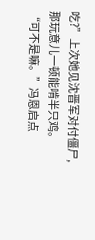吃?”上次她见沈晋军对付僵尸,那玩意儿一顿能啃半只鸡。
“可不是嘛。”冯恩启点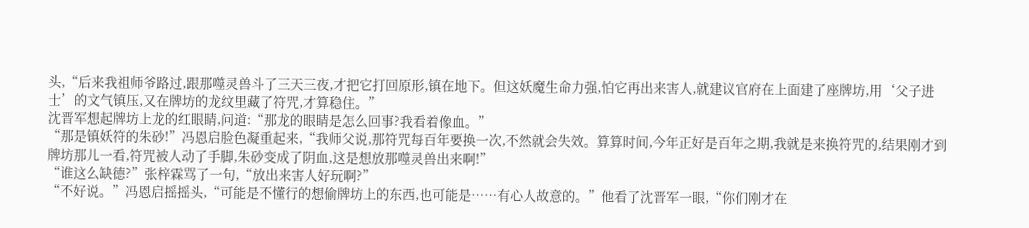头,“后来我祖师爷路过,跟那噬灵兽斗了三天三夜,才把它打回原形,镇在地下。但这妖魔生命力强,怕它再出来害人,就建议官府在上面建了座牌坊,用‘父子进士’的文气镇压,又在牌坊的龙纹里藏了符咒,才算稳住。”
沈晋军想起牌坊上龙的红眼睛,问道:“那龙的眼睛是怎么回事?我看着像血。”
“那是镇妖符的朱砂!”冯恩启脸色凝重起来,“我师父说,那符咒每百年要换一次,不然就会失效。算算时间,今年正好是百年之期,我就是来换符咒的,结果刚才到牌坊那儿一看,符咒被人动了手脚,朱砂变成了阴血,这是想放那噬灵兽出来啊!”
“谁这么缺德?”张梓霖骂了一句,“放出来害人好玩啊?”
“不好说。”冯恩启摇摇头,“可能是不懂行的想偷牌坊上的东西,也可能是……有心人故意的。”他看了沈晋军一眼,“你们刚才在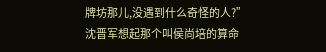牌坊那儿,没遇到什么奇怪的人?”
沈晋军想起那个叫侯尚培的算命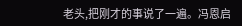老头,把刚才的事说了一遍。冯恩启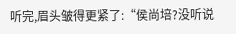听完,眉头皱得更紧了:“侯尚培?没听说